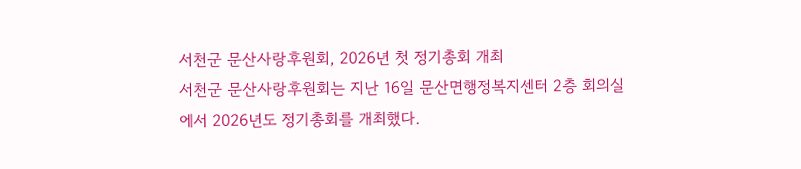서천군 문산사랑후원회, 2026년 첫 정기총회 개최
서천군 문산사랑후원회는 지난 16일 문산면행정복지센터 2층 회의실에서 2026년도 정기총회를 개최했다.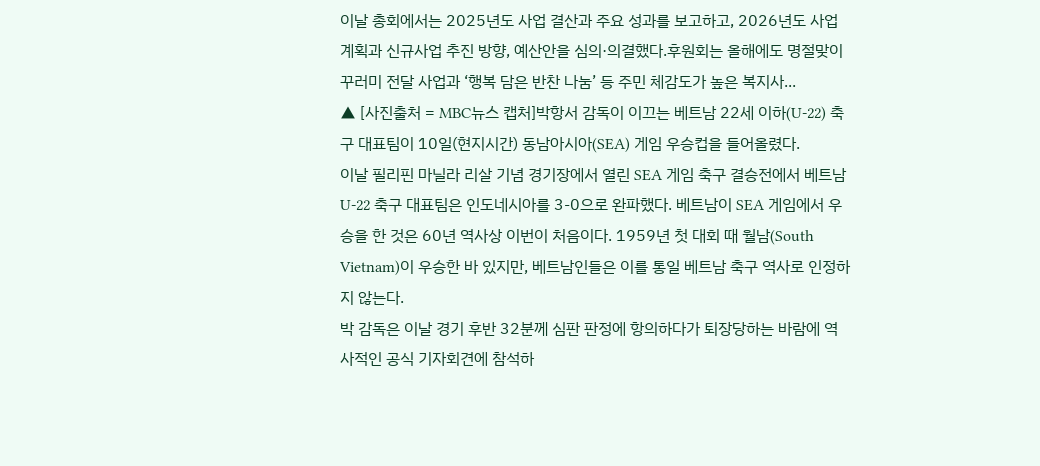이날 총회에서는 2025년도 사업 결산과 주요 성과를 보고하고, 2026년도 사업계획과 신규사업 추진 방향, 예산안을 심의·의결했다.후원회는 올해에도 명절맞이 꾸러미 전달 사업과 ‘행복 담은 반찬 나눔’ 등 주민 체감도가 높은 복지사...
▲ [사진출처 = MBC뉴스 캡처]박항서 감독이 이끄는 베트남 22세 이하(U-22) 축구 대표팀이 10일(현지시간) 동남아시아(SEA) 게임 우승컵을 들어올렸다.
이날 필리핀 마닐라 리살 기념 경기장에서 열린 SEA 게임 축구 결승전에서 베트남 U-22 축구 대표팀은 인도네시아를 3-0으로 완파했다. 베트남이 SEA 게임에서 우승을 한 것은 60년 역사상 이번이 처음이다. 1959년 첫 대회 때 월남(South Vietnam)이 우승한 바 있지만, 베트남인들은 이를 통일 베트남 축구 역사로 인정하지 않는다.
박 감독은 이날 경기 후반 32분께 심판 판정에 항의하다가 퇴장당하는 바람에 역사적인 공식 기자회견에 참석하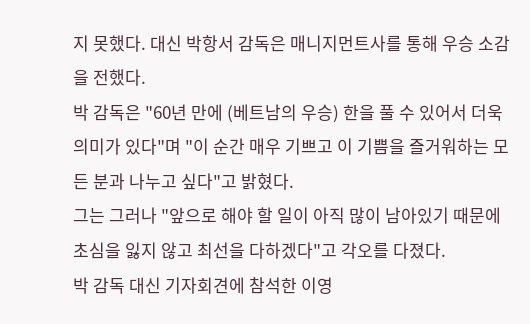지 못했다. 대신 박항서 감독은 매니지먼트사를 통해 우승 소감을 전했다.
박 감독은 "60년 만에 (베트남의 우승) 한을 풀 수 있어서 더욱 의미가 있다"며 "이 순간 매우 기쁘고 이 기쁨을 즐거워하는 모든 분과 나누고 싶다"고 밝혔다.
그는 그러나 "앞으로 해야 할 일이 아직 많이 남아있기 때문에 초심을 잃지 않고 최선을 다하겠다"고 각오를 다졌다.
박 감독 대신 기자회견에 참석한 이영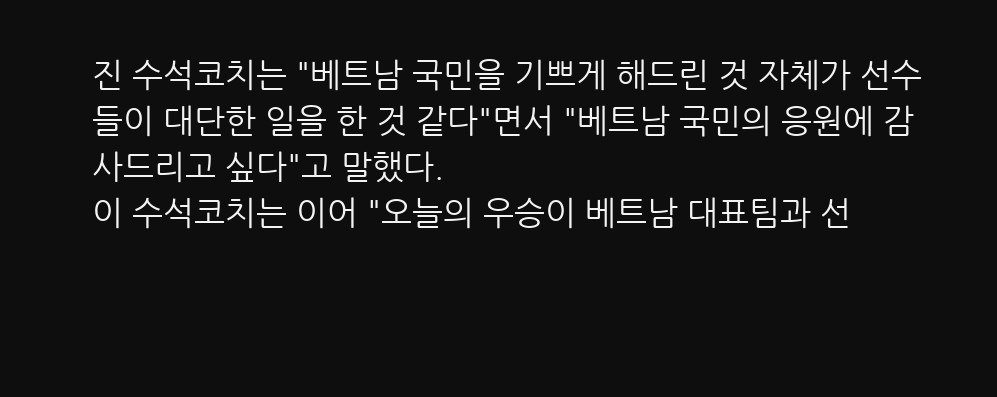진 수석코치는 "베트남 국민을 기쁘게 해드린 것 자체가 선수들이 대단한 일을 한 것 같다"면서 "베트남 국민의 응원에 감사드리고 싶다"고 말했다.
이 수석코치는 이어 "오늘의 우승이 베트남 대표팀과 선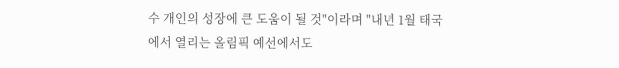수 개인의 성장에 큰 도움이 될 것"이라며 "내년 1월 태국에서 열리는 올림픽 예선에서도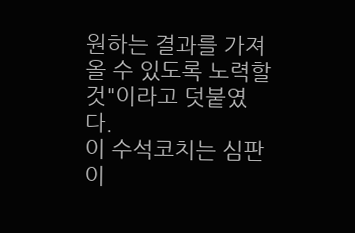원하는 결과를 가져올 수 있도록 노력할 것"이라고 덧붙였다.
이 수석코치는 심판이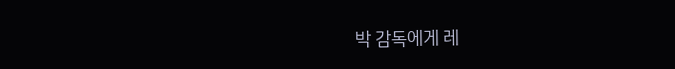박 감독에게 레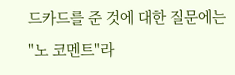드카드를 준 것에 대한 질문에는 "노 코멘트"라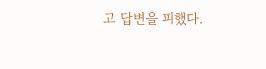고 답변을 피했다.